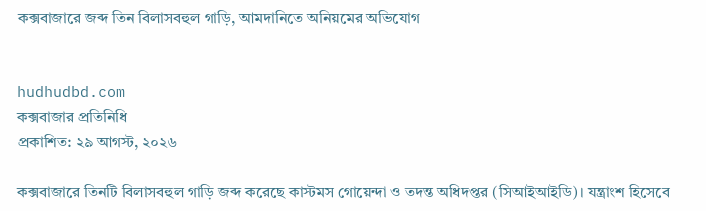কক্সবাজারে জব্দ তিন বিলাসবহুল গাড়ি, আমদানিতে অনিয়মের অভিযোগ


hudhudbd.com
কক্সবাজার প্রতিনিধি
প্রকাশিত: ২৯ আগস্ট, ২০২৬

কক্সবাজারে তিনটি বিলাসবহুল গাড়ি জব্দ করেছে কাস্টমস গোয়েন্দা ও তদন্ত অধিদপ্তর (সিআইআইডি)। যন্ত্রাংশ হিসেবে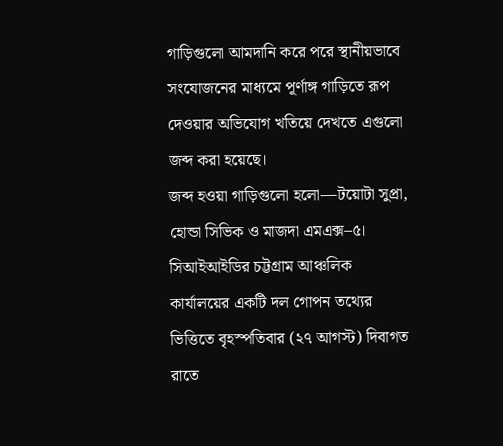গাড়িগুলো আমদানি করে পরে স্থানীয়ভাবে সংযোজনের মাধ্যমে পূর্ণাঙ্গ গাড়িতে রূপ দেওয়ার অভিযোগ খতিয়ে দেখতে এগুলো জব্দ করা হয়েছে।
জব্দ হওয়া গাড়িগুলো হলো—টয়োটা সুপ্রা, হোন্ডা সিভিক ও মাজদা এমএক্স–৫।
সিআইআইডির চট্টগ্রাম আঞ্চলিক কার্যালয়ের একটি দল গোপন তথ্যের ভিত্তিতে বৃহস্পতিবার (২৭ আগস্ট) দিবাগত রাতে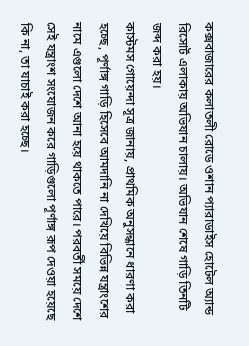কক্সবাজারের কলাতলী রোডে ওশান প্যারাডাইস হোটেল অ্যান্ড রিসোর্ট এলাকায় অভিযান চালায়। অভিযান শেষে গাড়ি তিনটি জব্দ করা হয়।
কাস্টমস গোয়েন্দা সূত্র জানায়, প্রাথমিক অনুসন্ধানে ধারণা করা হচ্ছে, পূর্ণাঙ্গ গাড়ি হিসেবে আমদানি না দেখিয়ে বিভিন্ন যন্ত্রাংশের নামে এগুলো দেশে আনা হয়ে থাকতে পারে। পরবর্তী সময়ে দেশে সেই যন্ত্রাংশ সংযোজন করে গাড়িগুলো পূর্ণাঙ্গ রূপ দেওয়া হয়েছে কি না, তা যাচাই করা হচ্ছে।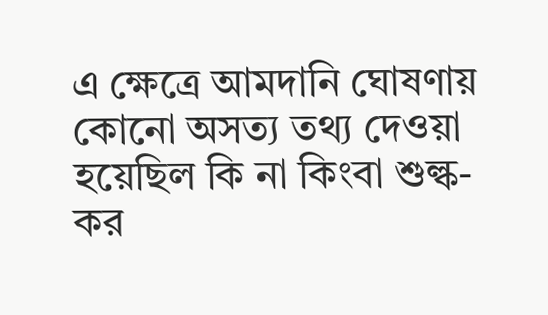এ ক্ষেত্রে আমদানি ঘোষণায় কোনো অসত্য তথ্য দেওয়া হয়েছিল কি না কিংবা শুল্ক-কর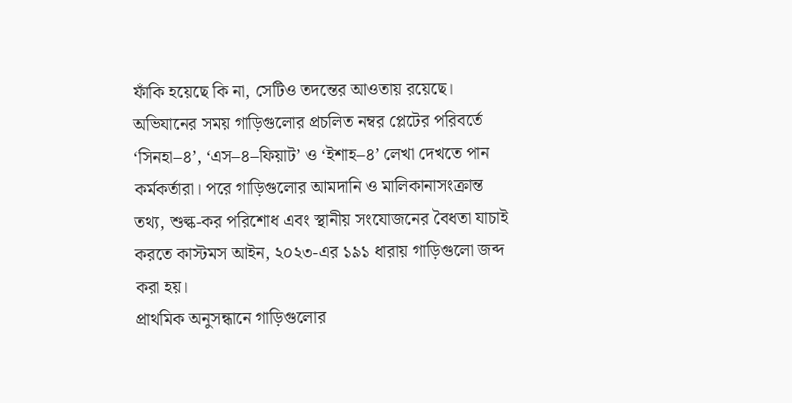ফাঁকি হয়েছে কি না, সেটিও তদন্তের আওতায় রয়েছে।
অভিযানের সময় গাড়িগুলোর প্রচলিত নম্বর প্লেটের পরিবর্তে ‘সিনহা–৪’, ‘এস–৪–ফিয়াট’ ও ‘ইশাহ–৪’ লেখা দেখতে পান কর্মকর্তারা। পরে গাড়িগুলোর আমদানি ও মালিকানাসংক্রান্ত তথ্য, শুল্ক-কর পরিশোধ এবং স্থানীয় সংযোজনের বৈধতা যাচাই করতে কাস্টমস আইন, ২০২৩-এর ১৯১ ধারায় গাড়িগুলো জব্দ করা হয়।
প্রাথমিক অনুসন্ধানে গাড়িগুলোর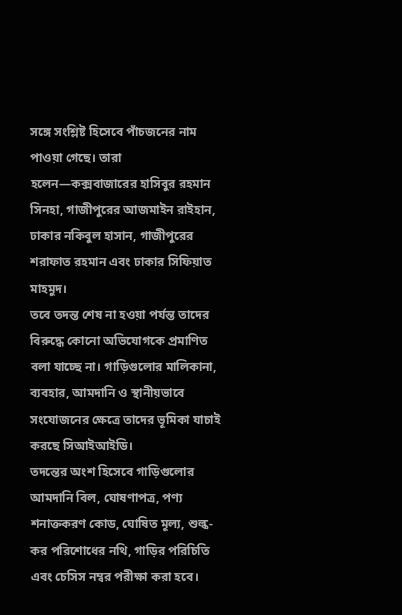সঙ্গে সংশ্লিষ্ট হিসেবে পাঁচজনের নাম পাওয়া গেছে। তারা হলেন—কক্সবাজারের হাসিবুর রহমান সিনহা, গাজীপুরের আজমাইন রাইহান, ঢাকার নকিবুল হাসান, গাজীপুরের শরাফাত রহমান এবং ঢাকার সিফিয়াত মাহমুদ।
তবে তদন্ত শেষ না হওয়া পর্যন্ত তাদের বিরুদ্ধে কোনো অভিযোগকে প্রমাণিত বলা যাচ্ছে না। গাড়িগুলোর মালিকানা, ব্যবহার, আমদানি ও স্থানীয়ভাবে সংযোজনের ক্ষেত্রে তাদের ভূমিকা যাচাই করছে সিআইআইডি।
তদন্তের অংশ হিসেবে গাড়িগুলোর আমদানি বিল, ঘোষণাপত্র, পণ্য শনাক্তকরণ কোড, ঘোষিত মূল্য, শুল্ক-কর পরিশোধের নথি, গাড়ির পরিচিতি এবং চেসিস নম্বর পরীক্ষা করা হবে।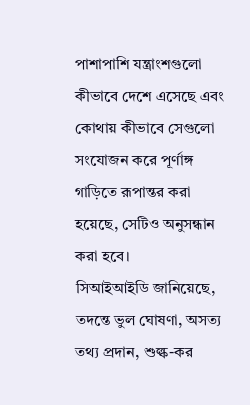পাশাপাশি যন্ত্রাংশগুলো কীভাবে দেশে এসেছে এবং কোথায় কীভাবে সেগুলো সংযোজন করে পূর্ণাঙ্গ গাড়িতে রূপান্তর করা হয়েছে, সেটিও অনুসন্ধান করা হবে।
সিআইআইডি জানিয়েছে, তদন্তে ভুল ঘোষণা, অসত্য তথ্য প্রদান, শুল্ক-কর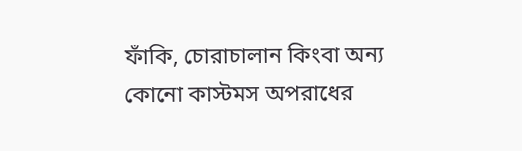ফাঁকি, চোরাচালান কিংবা অন্য কোনো কাস্টমস অপরাধের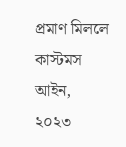প্রমাণ মিললে কাস্টমস আইন, ২০২৩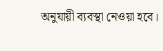অনুযায়ী ব্যবস্থা নেওয়া হবে।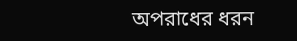অপরাধের ধরন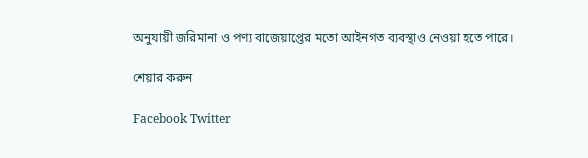অনুযায়ী জরিমানা ও পণ্য বাজেয়াপ্তের মতো আইনগত ব্যবস্থাও নেওয়া হতে পারে।

শেয়ার করুন

Facebook Twitter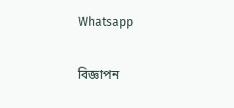Whatsapp

বিজ্ঞাপন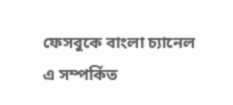ফেসবুকে বাংলা চ্যানেল
এ সম্পর্কিত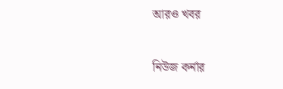আরও খবর

নিউজ কর্নার